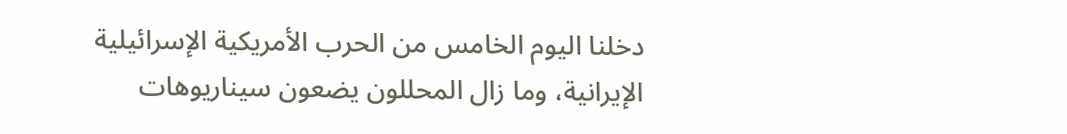دخلنا اليوم الخامس من الحرب الأمريكية الإسرائيلية الإيرانية، وما زال المحللون يضعون سيناريوهات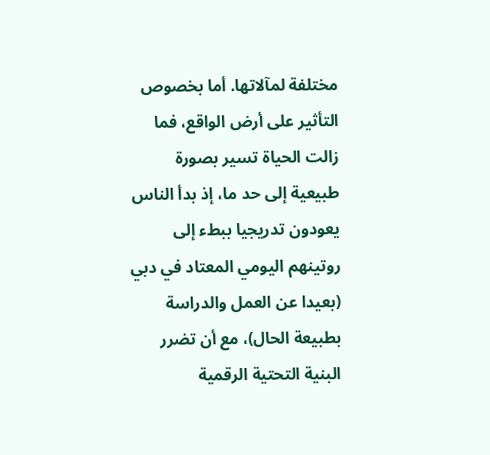مختلفة لمآلاتها. أما بخصوص التأثير على أرض الواقع، فما زالت الحياة تسير بصورة طبيعية إلى حد ما، إذ بدأ الناس يعودون تدريجيا ببطء إلى روتينهم اليومي المعتاد في دبي (بعيدا عن العمل والدراسة بطبيعة الحال)، مع أن تضرر البنية التحتية الرقمية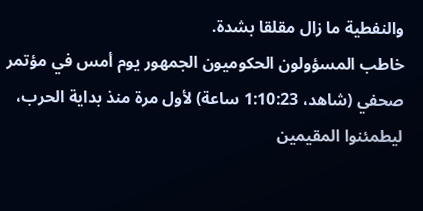والنفطية ما زال مقلقا بشدة.
خاطب المسؤولون الحكوميون الجمهور يوم أمس في مؤتمر صحفي (شاهد، 1:10:23 ساعة) لأول مرة منذ بداية الحرب، ليطمئنوا المقيمين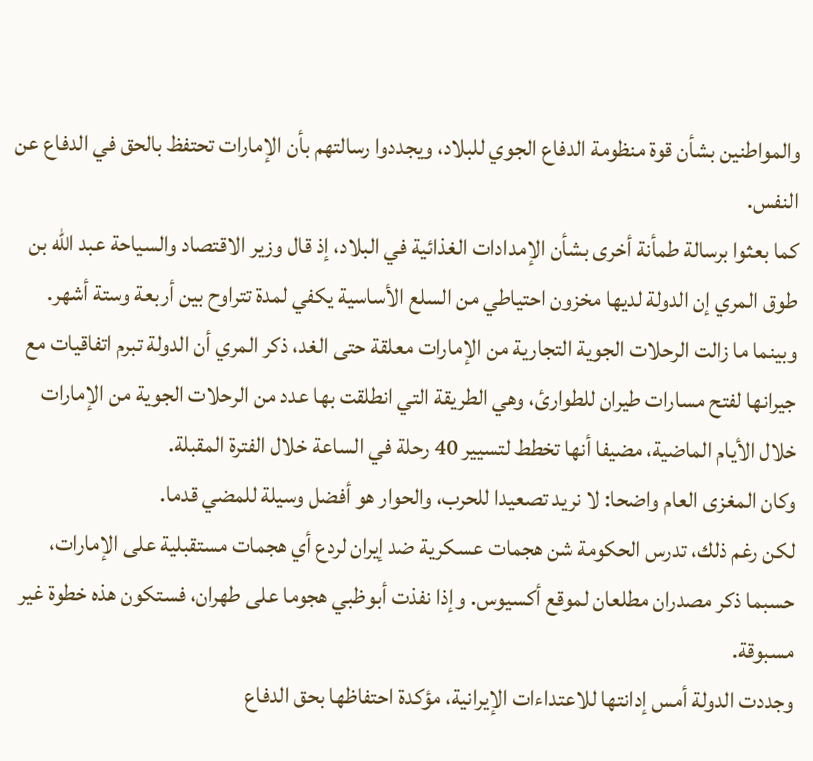والمواطنين بشأن قوة منظومة الدفاع الجوي للبلاد، ويجددوا رسالتهم بأن الإمارات تحتفظ بالحق في الدفاع عن النفس.
كما بعثوا برسالة طمأنة أخرى بشأن الإمدادات الغذائية في البلاد، إذ قال وزير الاقتصاد والسياحة عبد الله بن طوق المري إن الدولة لديها مخزون احتياطي من السلع الأساسية يكفي لمدة تتراوح بين أربعة وستة أشهر.
وبينما ما زالت الرحلات الجوية التجارية من الإمارات معلقة حتى الغد، ذكر المري أن الدولة تبرم اتفاقيات مع جيرانها لفتح مسارات طيران للطوارئ، وهي الطريقة التي انطلقت بها عدد من الرحلات الجوية من الإمارات خلال الأيام الماضية، مضيفا أنها تخطط لتسيير 40 رحلة في الساعة خلال الفترة المقبلة.
وكان المغزى العام واضحا: لا نريد تصعيدا للحرب، والحوار هو أفضل وسيلة للمضي قدما.
لكن رغم ذلك، تدرس الحكومة شن هجمات عسكرية ضد إيران لردع أي هجمات مستقبلية على الإمارات، حسبما ذكر مصدران مطلعان لموقع أكسيوس. وإذا نفذت أبوظبي هجوما على طهران، فستكون هذه خطوة غير مسبوقة.
وجددت الدولة أمس إدانتها للاعتداءات الإيرانية، مؤكدة احتفاظها بحق الدفاع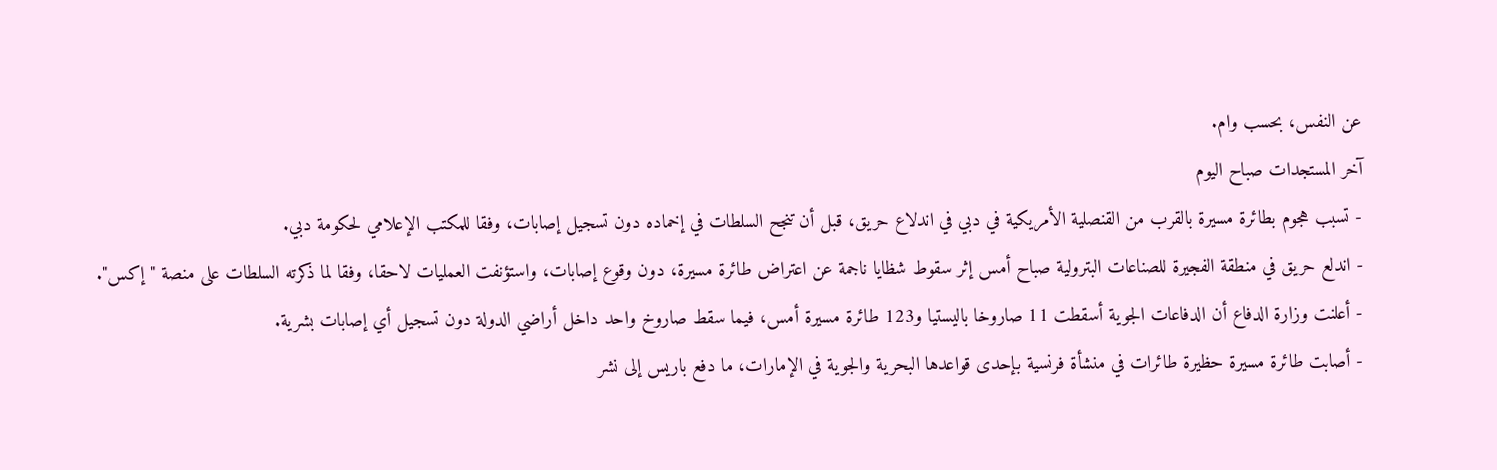عن النفس، بحسب وام.
آخر المستجدات صباح اليوم
- تسبب هجوم بطائرة مسيرة بالقرب من القنصلية الأمريكية في دبي في اندلاع حريق، قبل أن تنجح السلطات في إخماده دون تسجيل إصابات، وفقا للمكتب الإعلامي لحكومة دبي.
- اندلع حريق في منطقة الفجيرة للصناعات البترولية صباح أمس إثر سقوط شظايا ناجمة عن اعتراض طائرة مسيرة، دون وقوع إصابات، واستؤنفت العمليات لاحقا، وفقا لما ذكرته السلطات على منصة "إكس".
- أعلنت وزارة الدفاع أن الدفاعات الجوية أسقطت 11 صاروخا باليستيا و123 طائرة مسيرة أمس، فيما سقط صاروخ واحد داخل أراضي الدولة دون تسجيل أي إصابات بشرية.
- أصابت طائرة مسيرة حظيرة طائرات في منشأة فرنسية بإحدى قواعدها البحرية والجوية في الإمارات، ما دفع باريس إلى نشر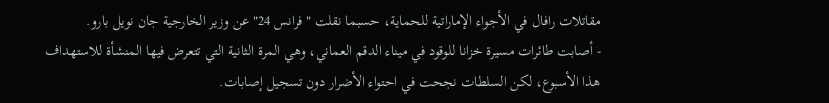مقاتلات رافال في الأجواء الإماراتية للحماية، حسبما نقلت "فرانس 24" عن وزير الخارجية جان نويل بارو.
- أصابت طائرات مسيرة خزانا للوقود في ميناء الدقم العماني، وهي المرة الثانية التي تتعرض فيها المنشأة للاستهداف هذا الأسبوع، لكن السلطات نجحت في احتواء الأضرار دون تسجيل إصابات.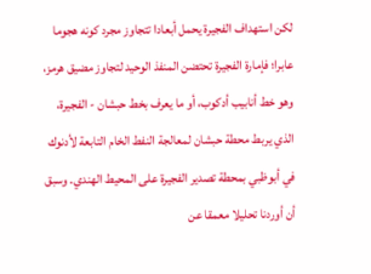لكن استهداف الفجيرة يحمل أبعادا تتجاوز مجرد كونه هجوما عابرا؛ فإمارة الفجيرة تحتضن المنفذ الوحيد لتجاوز مضيق هرمز، وهو خط أنابيب أدكوب، أو ما يعرف بخط حبشان - الفجيرة، الذي يربط محطة حبشان لمعالجة النفط الخام التابعة لأدنوك في أبوظبي بمحطة تصدير الفجيرة على المحيط الهندي. وسبق أن أوردنا تحليلا معمقا عن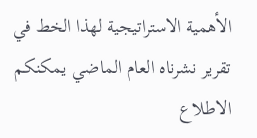الأهمية الاستراتيجية لهذا الخط في تقرير نشرناه العام الماضي يمكنكم الاطلاع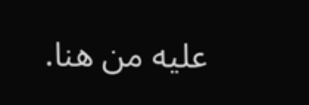عليه من هنا.